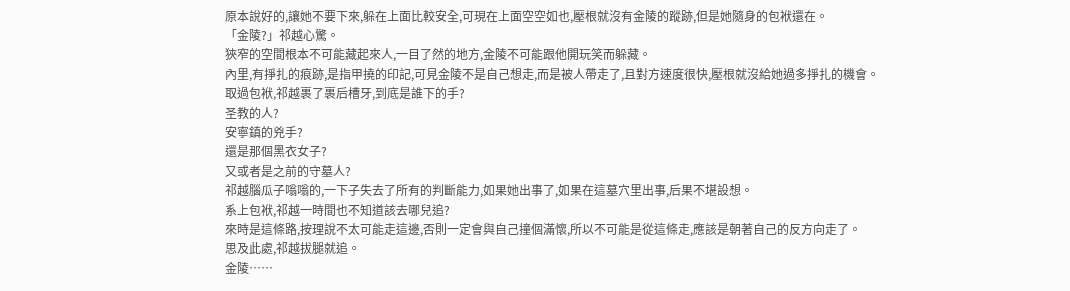原本說好的,讓她不要下來,躲在上面比較安全,可現在上面空空如也,壓根就沒有金陵的蹤跡,但是她隨身的包袱還在。
「金陵?」祁越心驚。
狹窄的空間根本不可能藏起來人,一目了然的地方,金陵不可能跟他開玩笑而躲藏。
內里,有掙扎的痕跡,是指甲撓的印記,可見金陵不是自己想走,而是被人帶走了,且對方速度很快,壓根就沒給她過多掙扎的機會。
取過包袱,祁越裹了裹后槽牙,到底是誰下的手?
圣教的人?
安寧鎮的兇手?
還是那個黑衣女子?
又或者是之前的守墓人?
祁越腦瓜子嗡嗡的,一下子失去了所有的判斷能力,如果她出事了,如果在這墓穴里出事,后果不堪設想。
系上包袱,祁越一時間也不知道該去哪兒追?
來時是這條路,按理說不太可能走這邊,否則一定會與自己撞個滿懷,所以不可能是從這條走,應該是朝著自己的反方向走了。
思及此處,祁越拔腿就追。
金陵……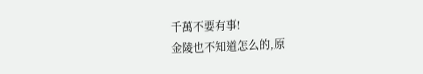千萬不要有事!
金陵也不知道怎么的,原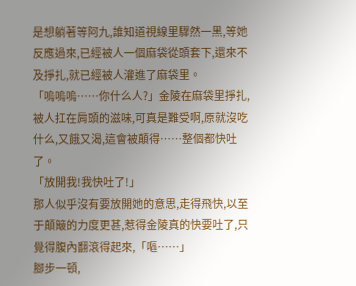是想躺著等阿九,誰知道視線里驟然一黑,等她反應過來,已經被人一個麻袋從頭套下,還來不及掙扎,就已經被人灌進了麻袋里。
「嗚嗚嗚……你什么人?」金陵在麻袋里掙扎,被人扛在肩頭的滋味,可真是難受啊,原就沒吃什么,又餓又渴,這會被顛得……整個都快吐了。
「放開我!我快吐了!」
那人似乎沒有要放開她的意思,走得飛快,以至于顛簸的力度更甚,惹得金陵真的快要吐了,只覺得腹內翻滾得起來,「嘔……」
腳步一頓,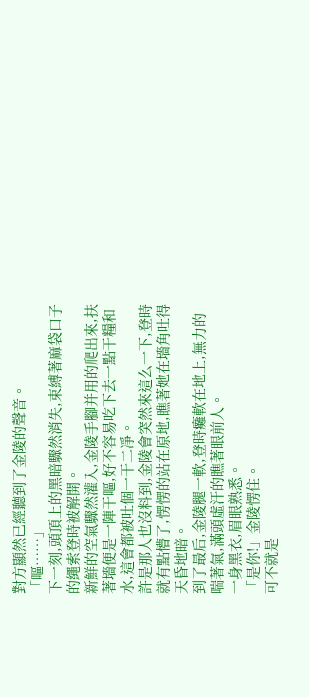對方顯然已經聽到了金陵的聲音。
「嘔……」
下一刻,頭頂上的黑暗驟然消失,束縛著麻袋口子的繩索登時被解開。
新鮮的空氣驟然灌入,金陵手腳并用的爬出來,扶著墻便是一陣干嘔,好不容易吃下去一點干糧和水,這會都被吐個一干二凈。
許是那人也沒料到,金陵會突然來這么一下,登時就有點懵了,愣愣的站在原地,瞧著她在墻角吐得天昏地暗。
到了最后,金陵腿一軟,登時癱軟在地上,無力的喘著氣,滿頭虛汗的瞧著眼前人。
一身黑衣,眉眼熟悉。
「是你!」金陵愣住。
可不就是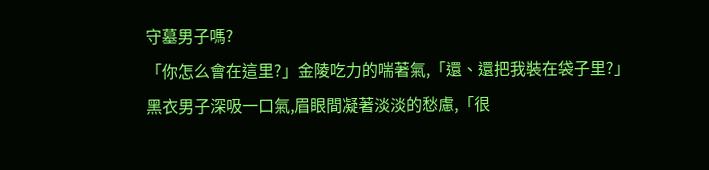守墓男子嗎?
「你怎么會在這里?」金陵吃力的喘著氣,「還、還把我裝在袋子里?」
黑衣男子深吸一口氣,眉眼間凝著淡淡的愁慮,「很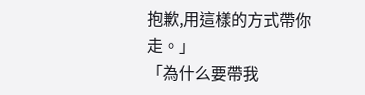抱歉,用這樣的方式帶你走。」
「為什么要帶我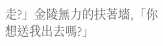走?」金陵無力的扶著墻,「你想送我出去嗎?」